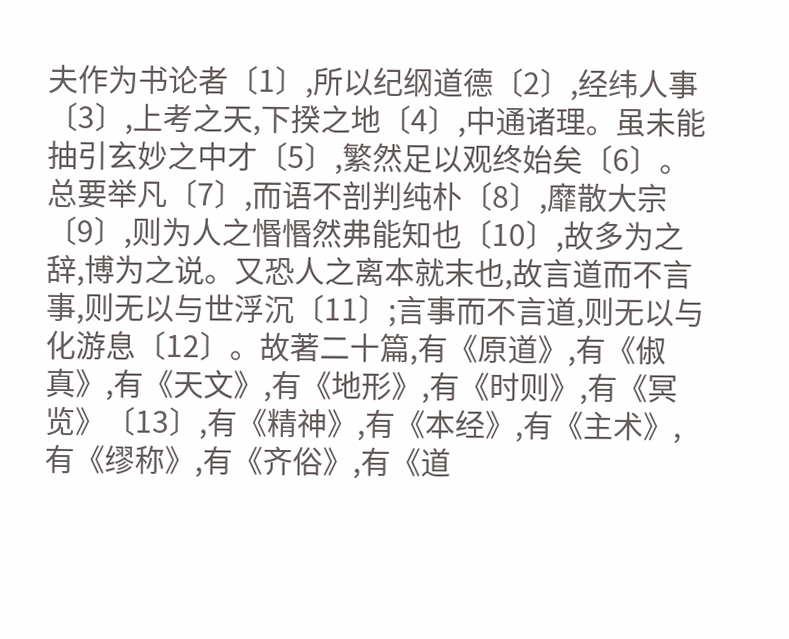夫作为书论者〔1〕,所以纪纲道德〔2〕,经纬人事〔3〕,上考之天,下揆之地〔4〕,中通诸理。虽未能抽引玄妙之中才〔5〕,繁然足以观终始矣〔6〕。总要举凡〔7〕,而语不剖判纯朴〔8〕,靡散大宗〔9〕,则为人之惽惽然弗能知也〔10〕,故多为之辞,博为之说。又恐人之离本就末也,故言道而不言事,则无以与世浮沉〔11〕;言事而不言道,则无以与化游息〔12〕。故著二十篇,有《原道》,有《俶真》,有《天文》,有《地形》,有《时则》,有《冥览》〔13〕,有《精神》,有《本经》,有《主术》,有《缪称》,有《齐俗》,有《道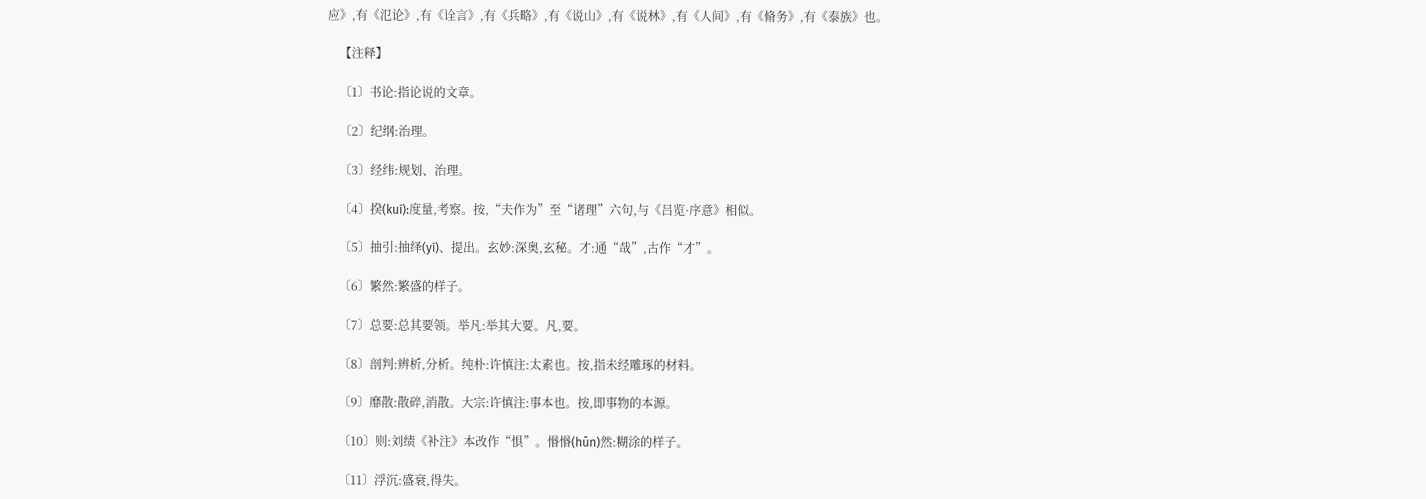应》,有《氾论》,有《诠言》,有《兵略》,有《说山》,有《说林》,有《人间》,有《脩务》,有《泰族》也。

    【注释】

    〔1〕书论:指论说的文章。

    〔2〕纪纲:治理。

    〔3〕经纬:规划、治理。

    〔4〕揆(kuí):度量,考察。按,“夫作为”至“诸理”六句,与《吕览·序意》相似。

    〔5〕抽引:抽绎(yì)、提出。玄妙:深奥,玄秘。才:通“哉”,古作“才”。

    〔6〕繁然:繁盛的样子。

    〔7〕总要:总其要领。举凡:举其大要。凡,要。

    〔8〕剖判:辨析,分析。纯朴:许慎注:太素也。按,指未经雕琢的材料。

    〔9〕靡散:散碎,消散。大宗:许慎注:事本也。按,即事物的本源。

    〔10〕则:刘绩《补注》本改作“惧”。惽惽(hūn)然:糊涂的样子。

    〔11〕浮沉:盛衰,得失。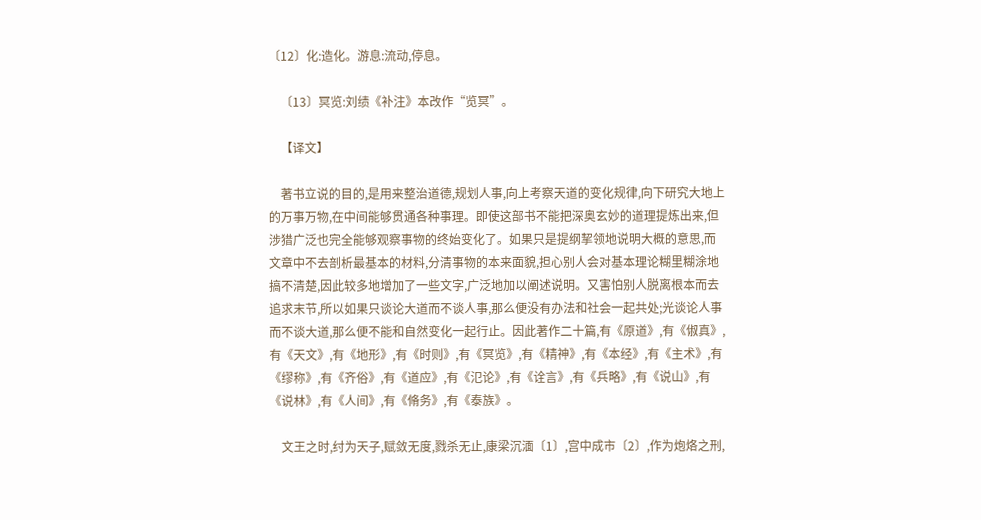〔12〕化:造化。游息:流动,停息。

    〔13〕冥览:刘绩《补注》本改作“览冥”。

    【译文】

    著书立说的目的,是用来整治道德,规划人事,向上考察天道的变化规律,向下研究大地上的万事万物,在中间能够贯通各种事理。即使这部书不能把深奥玄妙的道理提炼出来,但涉猎广泛也完全能够观察事物的终始变化了。如果只是提纲挈领地说明大概的意思,而文章中不去剖析最基本的材料,分清事物的本来面貌,担心别人会对基本理论糊里糊涂地搞不清楚,因此较多地增加了一些文字,广泛地加以阐述说明。又害怕别人脱离根本而去追求末节,所以如果只谈论大道而不谈人事,那么便没有办法和社会一起共处;光谈论人事而不谈大道,那么便不能和自然变化一起行止。因此著作二十篇,有《原道》,有《俶真》,有《天文》,有《地形》,有《时则》,有《冥览》,有《精神》,有《本经》,有《主术》,有《缪称》,有《齐俗》,有《道应》,有《氾论》,有《诠言》,有《兵略》,有《说山》,有《说林》,有《人间》,有《脩务》,有《泰族》。

    文王之时,纣为天子,赋敛无度,戮杀无止,康梁沉湎〔1〕,宫中成市〔2〕,作为炮烙之刑,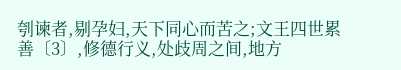刳谏者,剔孕妇,天下同心而苦之;文王四世累善〔3〕,修德行义,处歧周之间,地方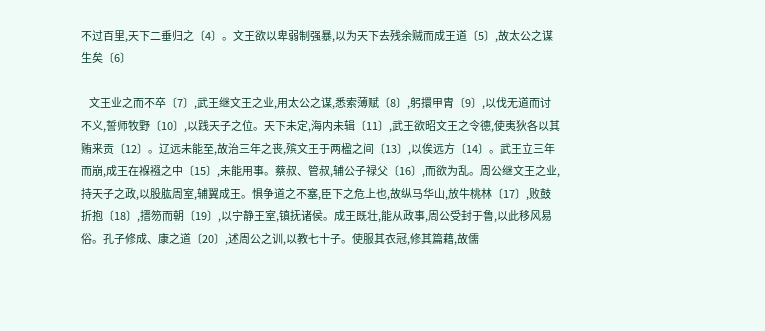不过百里,天下二垂归之〔4〕。文王欲以卑弱制强暴,以为天下去残余贼而成王道〔5〕,故太公之谋生矣〔6〕

    文王业之而不卒〔7〕,武王继文王之业,用太公之谋,悉索薄赋〔8〕,躬擐甲胄〔9〕,以伐无道而讨不义,誓师牧野〔10〕,以践天子之位。天下未定,海内未辑〔11〕,武王欲昭文王之令德,使夷狄各以其贿来贡〔12〕。辽远未能至,故治三年之丧,殡文王于两楹之间〔13〕,以俟远方〔14〕。武王立三年而崩,成王在褓襁之中〔15〕,未能用事。蔡叔、管叔,辅公子禄父〔16〕,而欲为乱。周公继文王之业,持天子之政,以股肱周室,辅翼成王。惧争道之不塞,臣下之危上也,故纵马华山,放牛桃林〔17〕,败鼓折抱〔18〕,搢笏而朝〔19〕,以宁静王室,镇抚诸侯。成王既壮,能从政事,周公受封于鲁,以此移风易俗。孔子修成、康之道〔20〕,述周公之训,以教七十子。使服其衣冠,修其篇藉,故儒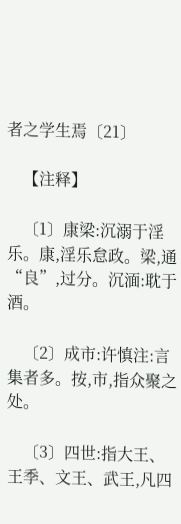者之学生焉〔21〕

    【注释】

    〔1〕康梁:沉溺于淫乐。康,淫乐怠政。梁,通“良”,过分。沉湎:耽于酒。

    〔2〕成市:许慎注:言集者多。按,市,指众聚之处。

    〔3〕四世:指大王、王季、文王、武王,凡四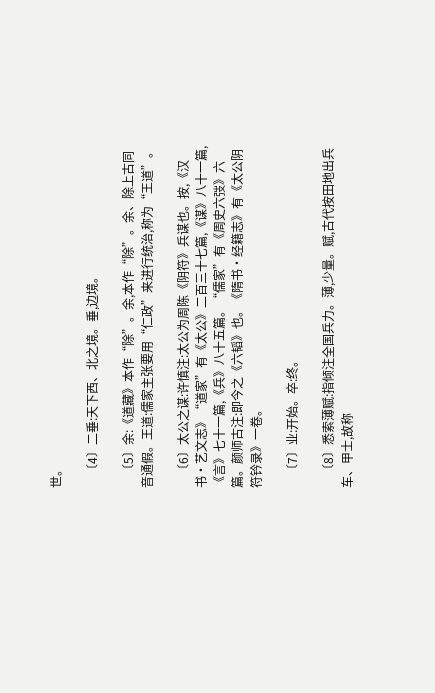世。

    〔4〕二垂:天下西、北之境。垂,边境。

    〔5〕余:《道藏》本作“除”。余,本作“除”。余、除上古同音通假。王道:儒家主张要用“仁政”来进行统治,称为“王道”。

    〔6〕太公之谋:许慎注:太公为周陈《阴符》兵谋也。按,《汉书·艺文志》“道家”有《太公》二百三十七篇,《谋》八十一篇,《言》七十一篇,《兵》八十五篇。“儒家”有《周史六弢》六篇。颜师古注:即今之《六韬》也。《隋书·经籍志》有《太公阴符钤录》一卷。

    〔7〕业:开始。卒:终。

    〔8〕悉索薄赋:指倾注全国兵力。薄,少量。赋,古代按田地出兵车、甲士,故称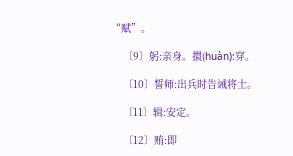“赋”。

    〔9〕躬:亲身。擐(huàn):穿。

    〔10〕誓师:出兵时告诫将士。

    〔11〕辑:安定。

    〔12〕贿:即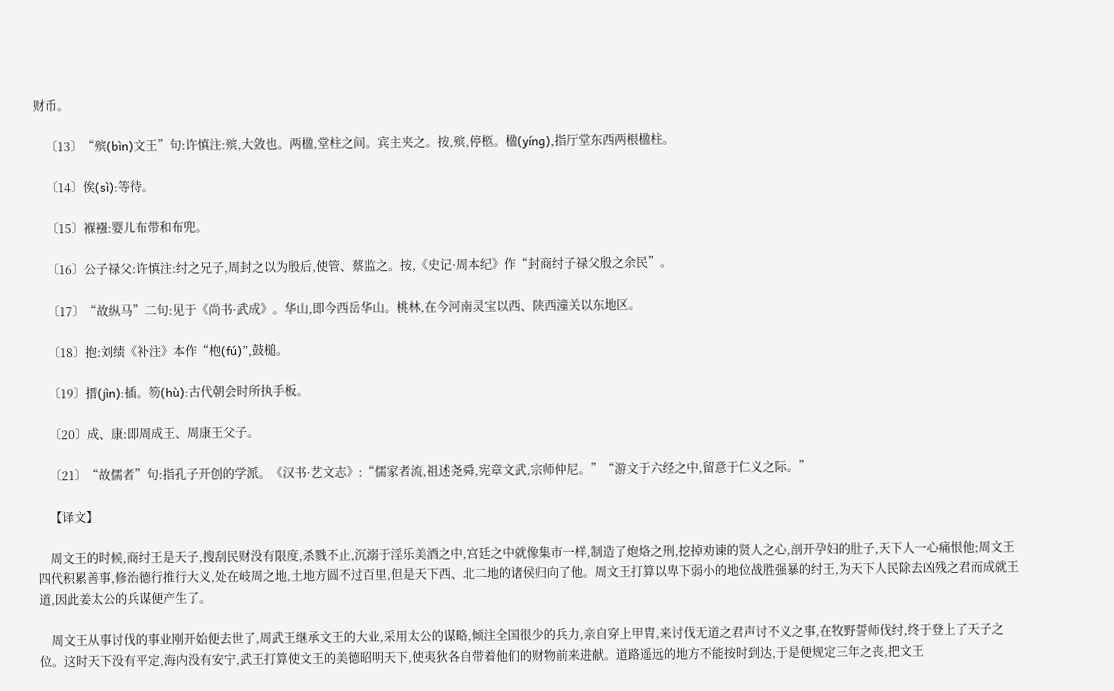财币。

    〔13〕“殡(bìn)文王”句:许慎注:殡,大敛也。两楹,堂柱之间。宾主夹之。按,殡,停柩。楹(yínɡ),指厅堂东西两根楹柱。

    〔14〕俟(sì):等待。

    〔15〕褓襁:婴儿布带和布兜。

    〔16〕公子禄父:许慎注:纣之兄子,周封之以为殷后,使管、蔡监之。按,《史记·周本纪》作“封商纣子禄父殷之余民”。

    〔17〕“故纵马”二句:见于《尚书·武成》。华山,即今西岳华山。桃林,在今河南灵宝以西、陕西潼关以东地区。

    〔18〕抱:刘绩《补注》本作“枹(fú)”,鼓槌。

    〔19〕搢(jìn):插。笏(hù):古代朝会时所执手板。

    〔20〕成、康:即周成王、周康王父子。

    〔21〕“故儒者”句:指孔子开创的学派。《汉书·艺文志》:“儒家者流,祖述尧舜,宪章文武,宗师仲尼。”“游文于六经之中,留意于仁义之际。”

    【译文】

    周文王的时候,商纣王是天子,搜刮民财没有限度,杀戮不止,沉溺于淫乐美酒之中,宫廷之中就像集市一样,制造了炮烙之刑,挖掉劝谏的贤人之心,剖开孕妇的肚子,天下人一心痛恨他;周文王四代积累善事,修治德行推行大义,处在岐周之地,土地方圆不过百里,但是天下西、北二地的诸侯归向了他。周文王打算以卑下弱小的地位战胜强暴的纣王,为天下人民除去凶残之君而成就王道,因此姜太公的兵谋便产生了。

    周文王从事讨伐的事业刚开始便去世了,周武王继承文王的大业,采用太公的谋略,倾注全国很少的兵力,亲自穿上甲胄,来讨伐无道之君声讨不义之事,在牧野誓师伐纣,终于登上了天子之位。这时天下没有平定,海内没有安宁,武王打算使文王的美德昭明天下,使夷狄各自带着他们的财物前来进献。道路遥远的地方不能按时到达,于是便规定三年之丧,把文王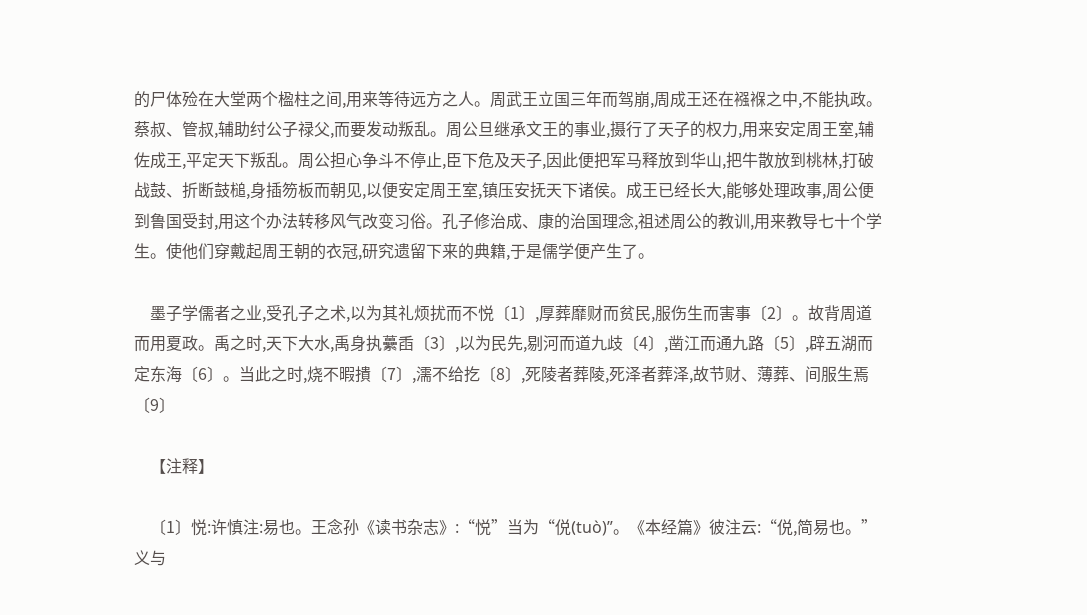的尸体殓在大堂两个楹柱之间,用来等待远方之人。周武王立国三年而驾崩,周成王还在襁褓之中,不能执政。蔡叔、管叔,辅助纣公子禄父,而要发动叛乱。周公旦继承文王的事业,摄行了天子的权力,用来安定周王室,辅佐成王,平定天下叛乱。周公担心争斗不停止,臣下危及天子,因此便把军马释放到华山,把牛散放到桃林,打破战鼓、折断鼓槌,身插笏板而朝见,以便安定周王室,镇压安抚天下诸侯。成王已经长大,能够处理政事,周公便到鲁国受封,用这个办法转移风气改变习俗。孔子修治成、康的治国理念,祖述周公的教训,用来教导七十个学生。使他们穿戴起周王朝的衣冠,研究遗留下来的典籍,于是儒学便产生了。

    墨子学儒者之业,受孔子之术,以为其礼烦扰而不悦〔1〕,厚葬靡财而贫民,服伤生而害事〔2〕。故背周道而用夏政。禹之时,天下大水,禹身执虆臿〔3〕,以为民先,剔河而道九歧〔4〕,凿江而通九路〔5〕,辟五湖而定东海〔6〕。当此之时,烧不暇撌〔7〕,濡不给扢〔8〕,死陵者葬陵,死泽者葬泽,故节财、薄葬、间服生焉〔9〕

    【注释】

    〔1〕悦:许慎注:易也。王念孙《读书杂志》:“悦”当为“侻(tuò)”。《本经篇》彼注云:“侻,简易也。”义与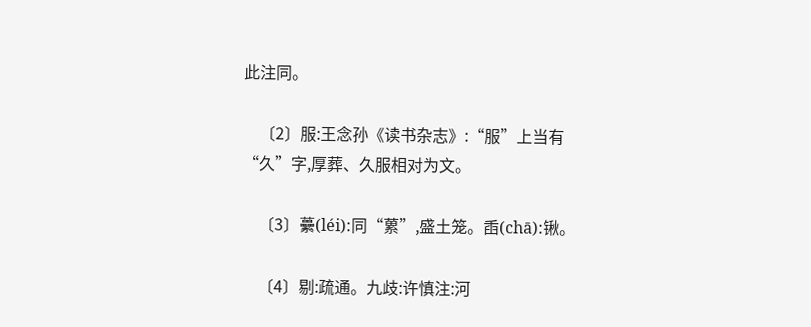此注同。

    〔2〕服:王念孙《读书杂志》:“服”上当有“久”字,厚葬、久服相对为文。

    〔3〕虆(léi):同“蔂”,盛土笼。臿(chā):锹。

    〔4〕剔:疏通。九歧:许慎注:河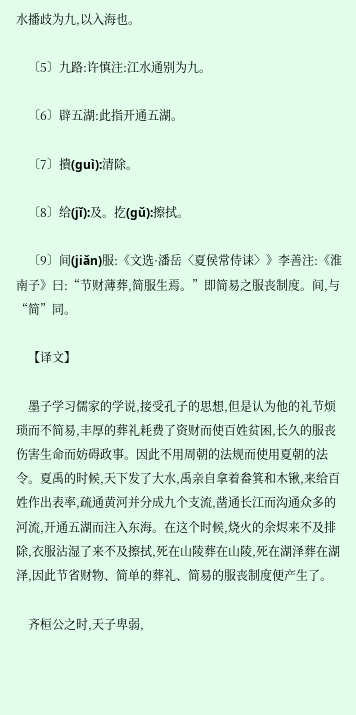水播歧为九,以入海也。

    〔5〕九路:许慎注:江水通别为九。

    〔6〕辟五湖:此指开通五湖。

    〔7〕撌(ɡuì):清除。

    〔8〕给(jǐ):及。扢(ɡǔ):擦拭。

    〔9〕间(jiǎn)服:《文选·潘岳〈夏侯常侍诔〉》李善注:《淮南子》曰:“节财薄葬,简服生焉。”即简易之服丧制度。间,与“简”同。

    【译文】

    墨子学习儒家的学说,接受孔子的思想,但是认为他的礼节烦琐而不简易,丰厚的葬礼耗费了资财而使百姓贫困,长久的服丧伤害生命而妨碍政事。因此不用周朝的法规而使用夏朝的法令。夏禹的时候,天下发了大水,禹亲自拿着畚箕和木锹,来给百姓作出表率,疏通黄河并分成九个支流,凿通长江而沟通众多的河流,开通五湖而注入东海。在这个时候,烧火的余烬来不及排除,衣服沾湿了来不及擦拭,死在山陵葬在山陵,死在湖泽葬在湖泽,因此节省财物、简单的葬礼、简易的服丧制度便产生了。

    齐桓公之时,天子卑弱,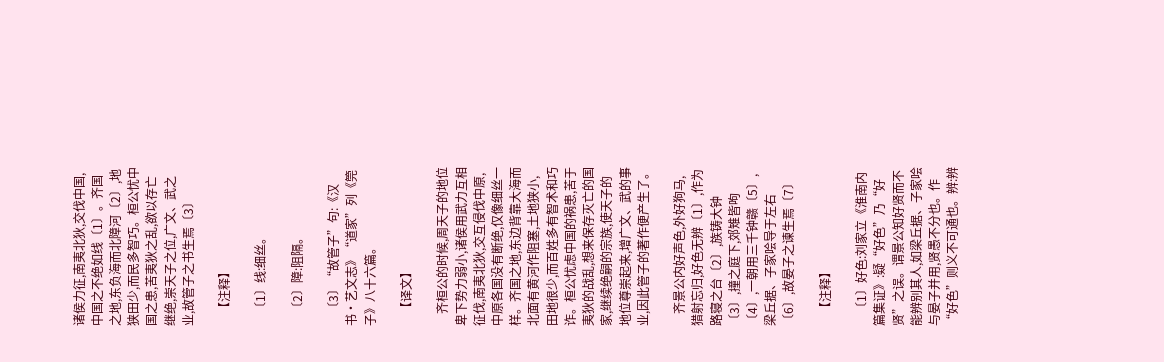诸侯力征,南夷北狄,交伐中国,中国之不绝如线〔1〕。齐国之地,东负海而北障河〔2〕,地狭田少,而民多智巧。桓公忧中国之患,苦夷狄之乱,欲以存亡继绝,崇天子之位,广文、武之业,故管子之书生焉〔3〕

    【注释】

    〔1〕线:细丝。

    〔2〕障:阻隔。

    〔3〕“故管子”句:《汉书·艺文志》“道家”列《筦子》八十六篇。

    【译文】

    齐桓公的时候,周天子的地位卑下势力弱小,诸侯用武力互相征伐,南夷北狄,交互侵伐中原,中原各国没有断绝,仅像细丝一样。齐国之地,东边背靠大海而北面有黄河作阻塞,土地狭小,田地很少,而百姓多有智术和巧诈。桓公忧虑中国的祸患,苦于夷狄的战乱,想来保存灭亡的国家,继续绝嗣的宗族,使天子的地位尊崇起来,增广文、武的事业,因此管子的著作便产生了。

    齐景公内好声色,外好狗马,猎射忘归,好色无辨〔1〕,作为路寝之台〔2〕,族铸大钟〔3〕,撞之庭下,郊雉皆呴〔4〕,一朝用三千钟赣〔5〕,梁丘据、子家哙导于左右〔6〕,故晏子之谏生焉〔7〕

    【注释】

    〔1〕好色:刘家立《淮南内篇集证》:疑“好色”乃“好贤”之误。谓景公知好贤而不能辨别其人,如梁丘据、子家哙与晏子并用,贤愚不分也。作“好色”则义不可通也。辨:辨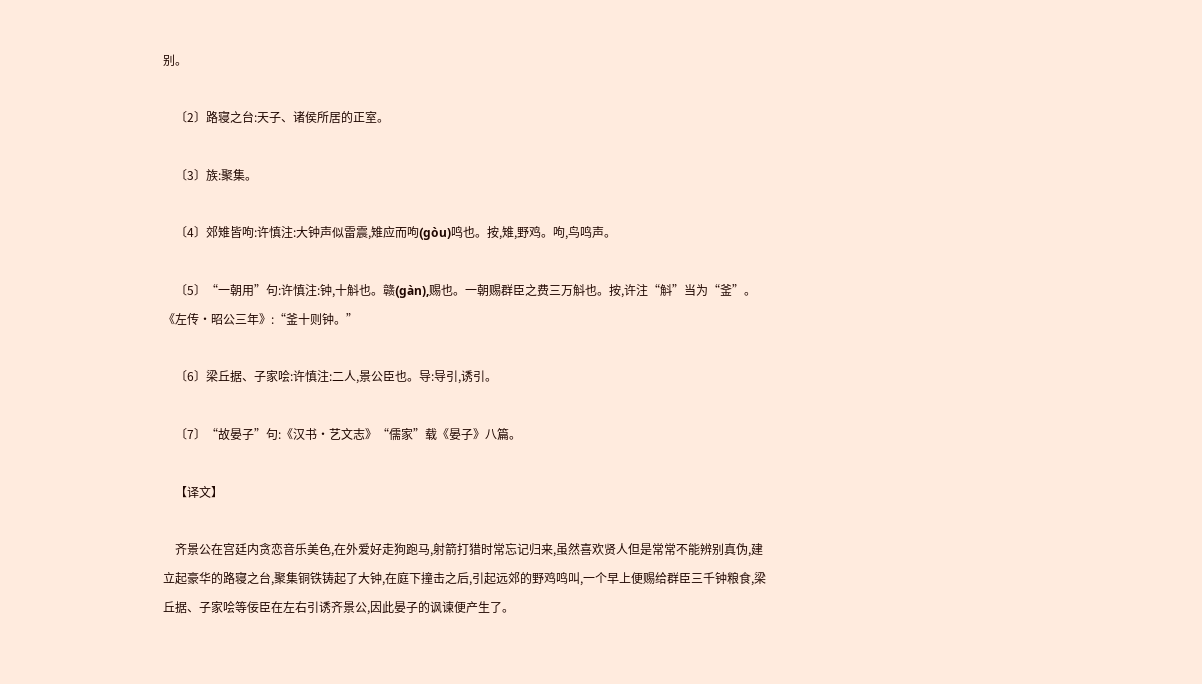别。

    〔2〕路寝之台:天子、诸侯所居的正室。

    〔3〕族:聚集。

    〔4〕郊雉皆呴:许慎注:大钟声似雷震,雉应而呴(ɡòu)鸣也。按,雉,野鸡。呴,鸟鸣声。

    〔5〕“一朝用”句:许慎注:钟,十斛也。赣(ɡàn),赐也。一朝赐群臣之费三万斛也。按,许注“斛”当为“釜”。《左传·昭公三年》:“釜十则钟。”

    〔6〕梁丘据、子家哙:许慎注:二人,景公臣也。导:导引,诱引。

    〔7〕“故晏子”句:《汉书·艺文志》“儒家”载《晏子》八篇。

    【译文】

    齐景公在宫廷内贪恋音乐美色,在外爱好走狗跑马,射箭打猎时常忘记归来,虽然喜欢贤人但是常常不能辨别真伪,建立起豪华的路寝之台,聚集铜铁铸起了大钟,在庭下撞击之后,引起远郊的野鸡鸣叫,一个早上便赐给群臣三千钟粮食,梁丘据、子家哙等佞臣在左右引诱齐景公,因此晏子的讽谏便产生了。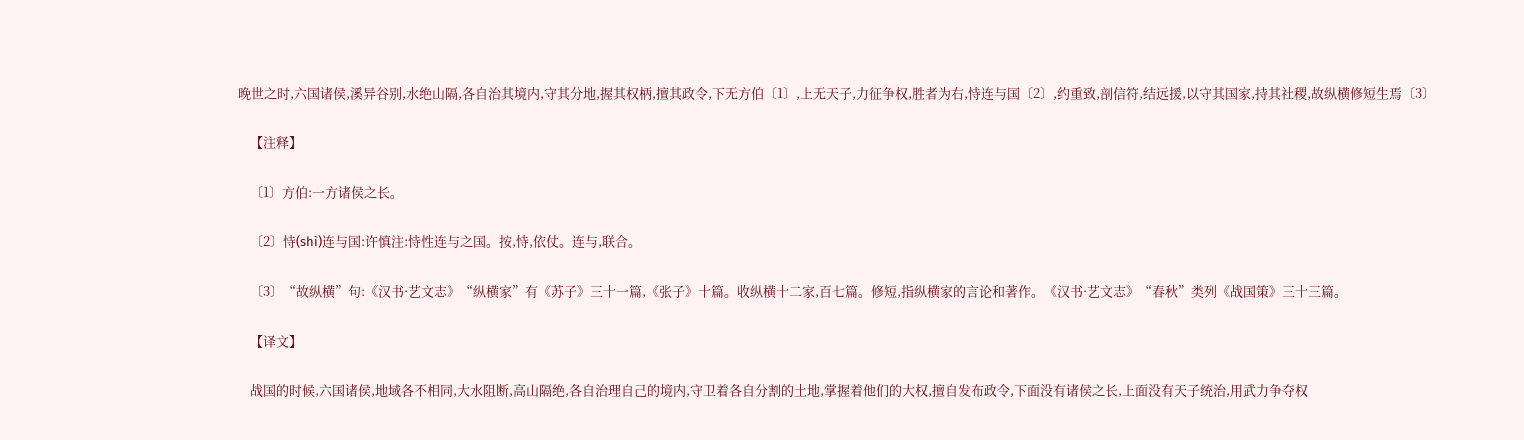晚世之时,六国诸侯,溪异谷别,水绝山隔,各自治其境内,守其分地,握其权柄,擅其政令,下无方伯〔1〕,上无天子,力征争权,胜者为右,恃连与国〔2〕,约重致,剖信符,结远援,以守其国家,持其社稷,故纵横修短生焉〔3〕

    【注释】

    〔1〕方伯:一方诸侯之长。

    〔2〕恃(shì)连与国:许慎注:恃性连与之国。按,恃,依仗。连与,联合。

    〔3〕“故纵横”句:《汉书·艺文志》“纵横家”有《苏子》三十一篇,《张子》十篇。收纵横十二家,百七篇。修短,指纵横家的言论和著作。《汉书·艺文志》“春秋”类列《战国策》三十三篇。

    【译文】

    战国的时候,六国诸侯,地域各不相同,大水阻断,高山隔绝,各自治理自己的境内,守卫着各自分割的土地,掌握着他们的大权,擅自发布政令,下面没有诸侯之长,上面没有天子统治,用武力争夺权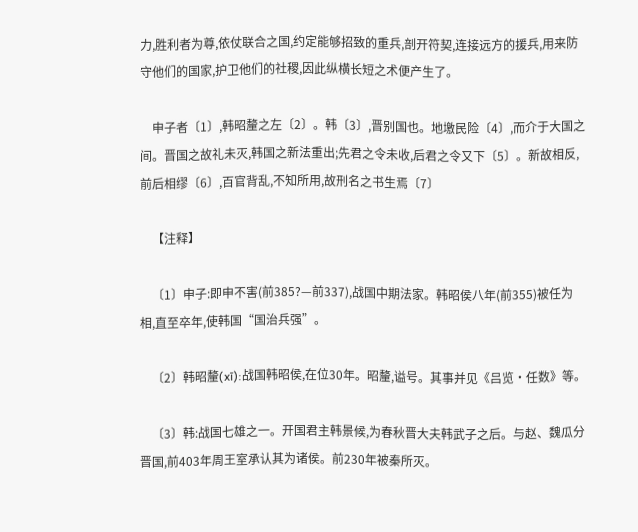力,胜利者为尊,依仗联合之国,约定能够招致的重兵,剖开符契,连接远方的援兵,用来防守他们的国家,护卫他们的社稷,因此纵横长短之术便产生了。

    申子者〔1〕,韩昭釐之左〔2〕。韩〔3〕,晋别国也。地墽民险〔4〕,而介于大国之间。晋国之故礼未灭,韩国之新法重出;先君之令未收,后君之令又下〔5〕。新故相反,前后相缪〔6〕,百官背乱,不知所用,故刑名之书生焉〔7〕

    【注释】

    〔1〕申子:即申不害(前385?—前337),战国中期法家。韩昭侯八年(前355)被任为相,直至卒年,使韩国“国治兵强”。

    〔2〕韩昭釐(xī):战国韩昭侯,在位30年。昭釐,谥号。其事并见《吕览·任数》等。

    〔3〕韩:战国七雄之一。开国君主韩景候,为春秋晋大夫韩武子之后。与赵、魏瓜分晋国,前403年周王室承认其为诸侯。前230年被秦所灭。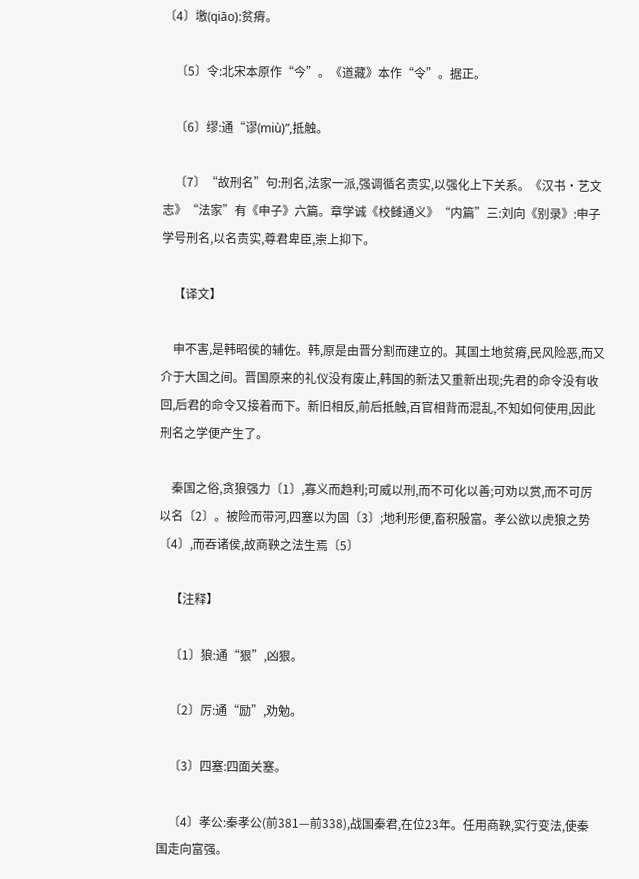〔4〕墽(qiāo):贫瘠。

    〔5〕令:北宋本原作“今”。《道藏》本作“令”。据正。

    〔6〕缪:通“谬(miù)”,抵触。

    〔7〕“故刑名”句:刑名,法家一派,强调循名责实,以强化上下关系。《汉书·艺文志》“法家”有《申子》六篇。章学诚《校雠通义》“内篇”三:刘向《别录》:申子学号刑名,以名责实,尊君卑臣,崇上抑下。

    【译文】

    申不害,是韩昭侯的辅佐。韩,原是由晋分割而建立的。其国土地贫瘠,民风险恶,而又介于大国之间。晋国原来的礼仪没有废止,韩国的新法又重新出现;先君的命令没有收回,后君的命令又接着而下。新旧相反,前后抵触,百官相背而混乱,不知如何使用,因此刑名之学便产生了。

    秦国之俗,贪狼强力〔1〕,寡义而趋利;可威以刑,而不可化以善;可劝以赏,而不可厉以名〔2〕。被险而带河,四塞以为固〔3〕;地利形便,畜积殷富。孝公欲以虎狼之势〔4〕,而吞诸侯,故商鞅之法生焉〔5〕

    【注释】

    〔1〕狼:通“狠”,凶狠。

    〔2〕厉:通“励”,劝勉。

    〔3〕四塞:四面关塞。

    〔4〕孝公:秦孝公(前381—前338),战国秦君,在位23年。任用商鞅,实行变法,使秦国走向富强。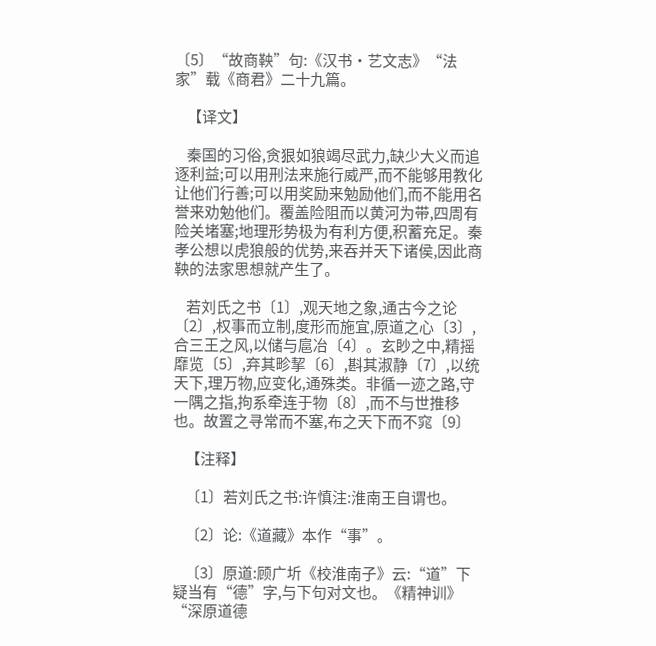〔5〕“故商鞅”句:《汉书·艺文志》“法家”载《商君》二十九篇。

    【译文】

    秦国的习俗,贪狠如狼竭尽武力,缺少大义而追逐利益;可以用刑法来施行威严,而不能够用教化让他们行善;可以用奖励来勉励他们,而不能用名誉来劝勉他们。覆盖险阻而以黄河为带,四周有险关堵塞;地理形势极为有利方便,积蓄充足。秦孝公想以虎狼般的优势,来吞并天下诸侯,因此商鞅的法家思想就产生了。

    若刘氏之书〔1〕,观天地之象,通古今之论〔2〕,权事而立制,度形而施宜,原道之心〔3〕,合三王之风,以储与扈冶〔4〕。玄眇之中,精摇靡览〔5〕,弃其畛挈〔6〕,斟其淑静〔7〕,以统天下,理万物,应变化,通殊类。非循一迹之路,守一隅之指,拘系牵连于物〔8〕,而不与世推移也。故置之寻常而不塞,布之天下而不窕〔9〕

    【注释】

    〔1〕若刘氏之书:许慎注:淮南王自谓也。

    〔2〕论:《道藏》本作“事”。

    〔3〕原道:顾广圻《校淮南子》云:“道”下疑当有“德”字,与下句对文也。《精神训》“深原道德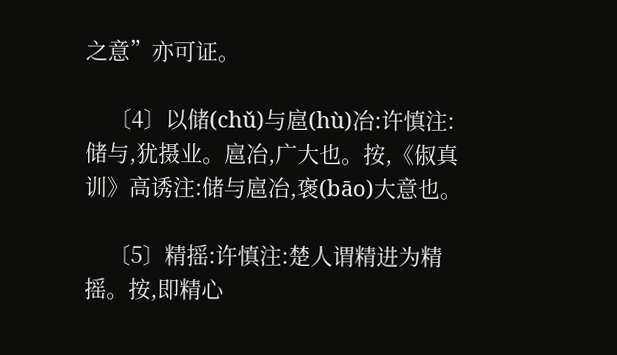之意”亦可证。

    〔4〕以储(chǔ)与扈(hù)冶:许慎注:储与,犹摄业。扈冶,广大也。按,《俶真训》高诱注:储与扈冶,褒(bāo)大意也。

    〔5〕精摇:许慎注:楚人谓精进为精摇。按,即精心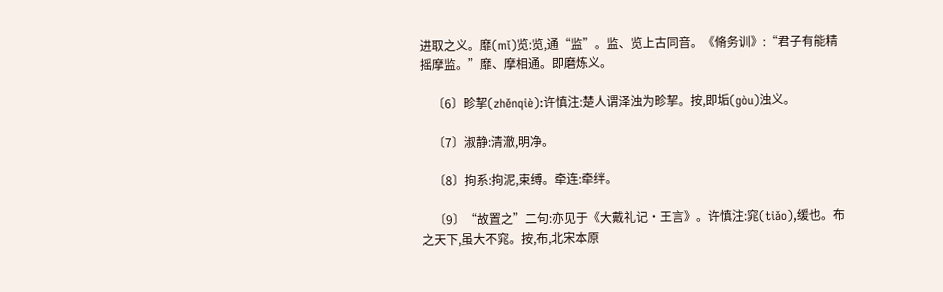进取之义。靡(mǐ)览:览,通“监”。监、览上古同音。《脩务训》:“君子有能精摇摩监。”靡、摩相通。即磨炼义。

    〔6〕畛挈(zhěnqiè):许慎注:楚人谓泽浊为畛挈。按,即垢(ɡòu)浊义。

    〔7〕淑静:清澈,明净。

    〔8〕拘系:拘泥,束缚。牵连:牵绊。

    〔9〕“故置之”二句:亦见于《大戴礼记·王言》。许慎注:窕(tiǎo),缓也。布之天下,虽大不窕。按,布,北宋本原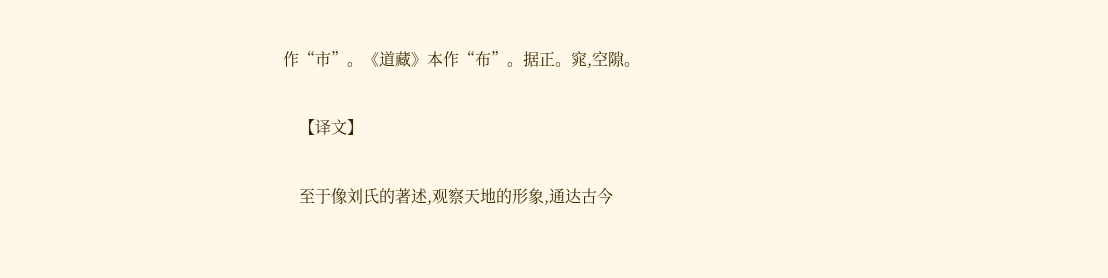作“市”。《道藏》本作“布”。据正。窕,空隙。

    【译文】

    至于像刘氏的著述,观察天地的形象,通达古今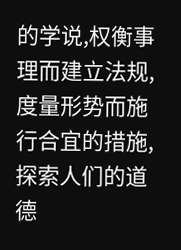的学说,权衡事理而建立法规,度量形势而施行合宜的措施,探索人们的道德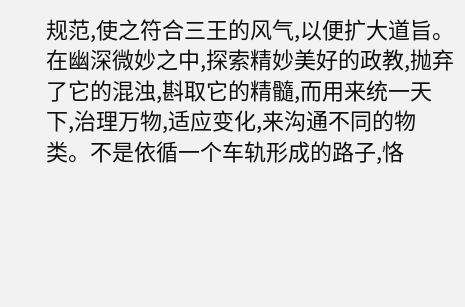规范,使之符合三王的风气,以便扩大道旨。在幽深微妙之中,探索精妙美好的政教,抛弃了它的混浊,斟取它的精髓,而用来统一天下,治理万物,适应变化,来沟通不同的物类。不是依循一个车轨形成的路子,恪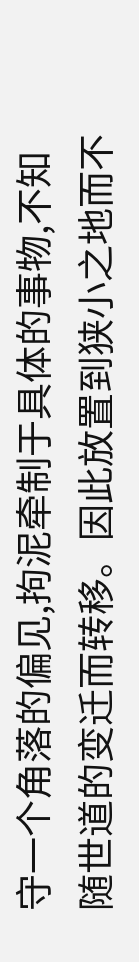守一个角落的偏见,拘泥牵制于具体的事物,不知随世道的变迁而转移。因此放置到狭小之地而不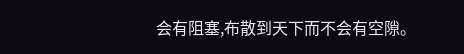会有阻塞,布散到天下而不会有空隙。